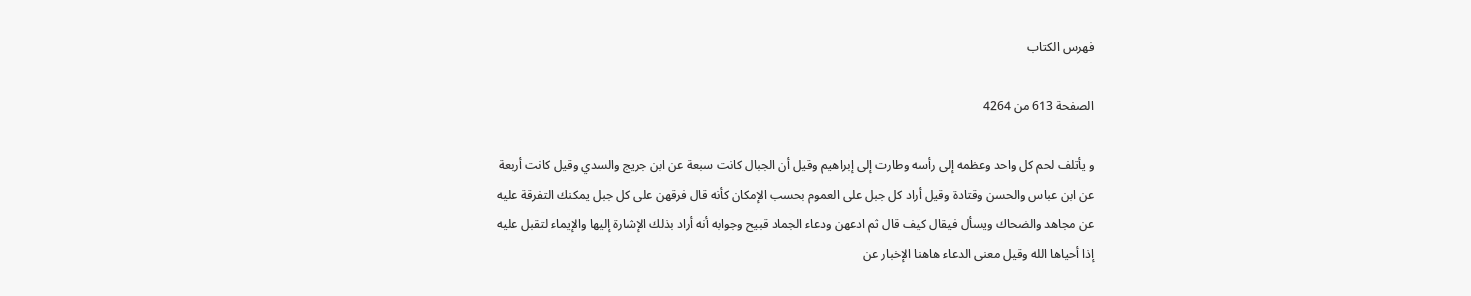فهرس الكتاب

الصفحة 613 من 4264

و يأتلف لحم كل واحد وعظمه إلى رأسه وطارت إلى إبراهيم وقيل أن الجبال كانت سبعة عن ابن جريج والسدي وقيل كانت أربعة عن ابن عباس والحسن وقتادة وقيل أراد كل جبل على العموم بحسب الإمكان كأنه قال فرقهن على كل جبل يمكنك التفرقة عليه عن مجاهد والضحاك ويسأل فيقال كيف قال ثم ادعهن ودعاء الجماد قبيح وجوابه أنه أراد بذلك الإشارة إليها والإيماء لتقبل عليه إذا أحياها الله وقيل معنى الدعاء هاهنا الإخبار عن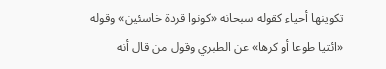تكوينها أحياء كقوله سبحانه «كونوا قردة خاسئين» وقوله «ائتيا طوعا أو كرها» عن الطبري وقول من قال أنه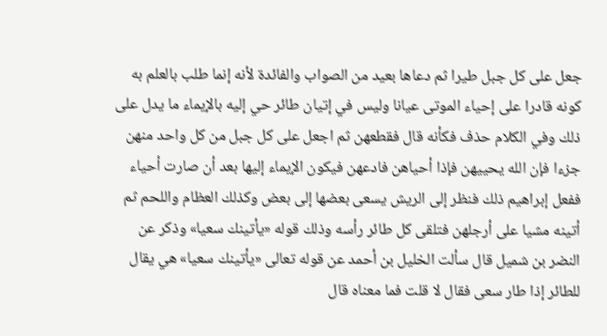جعل على كل جبل طيرا ثم دعاها بعيد من الصواب والفائدة لأنه إنما طلب بالعلم به كونه قادرا على إحياء الموتى عيانا وليس في إتيان طائر حي إليه بالإيماء ما يدل على ذلك وفي الكلام حذف فكأنه قال فقطعهن ثم اجعل على كل جبل من كل واحد منهن جزءا فإن الله يحييهن فإذا أحياهن فادعهن فيكون الإيماء إليها بعد أن صارت أحياء ففعل إبراهيم ذلك فنظر إلى الريش يسعى بعضها إلى بعض وكذلك العظام واللحم ثم أتينه مشيا على أرجلهن فتلقى كل طائر رأسه وذلك قوله «يأتينك سعيا» وذكر عن النضر بن شميل قال سألت الخليل بن أحمد عن قوله تعالى «يأتينك سعيا» هي يقال للطائر إذا طار سعى فقال لا قلت فما معناه قال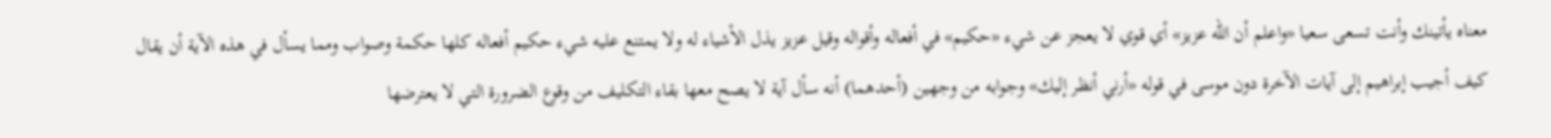معناه يأتينك وأنت تسعى سعيا «واعلم أن الله عزيز» أي قوي لا يعجز عن شيء «حكيم» في أفعاله وأقواله وقيل عزيز يذل الأشياء له ولا يمتنع عليه شيء حكيم أفعاله كلها حكمة وصواب ومما يسأل في هذه الآية أن يقال كيف أجيب إبراهيم إلى آيات الآخرة دون موسى في قوله «أرني أنظر إليك» وجوابه من وجهين (أحدهما) أنه سأل آية لا يصح معها بقاء التكليف من وقوع الضرورة التي لا يعترضها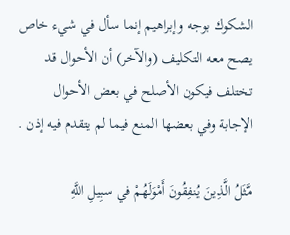الشكوك بوجه وإبراهيم إنما سأل في شيء خاص يصح معه التكليف (والآخر) أن الأحوال قد تختلف فيكون الأصلح في بعض الأحوال الإجابة وفي بعضها المنع فيما لم يتقدم فيه إذن .

مَّثَلُ الَّذِينَ يُنفِقُونَ أَمْوَلَهُمْ في سبِيلِ اللَّهِ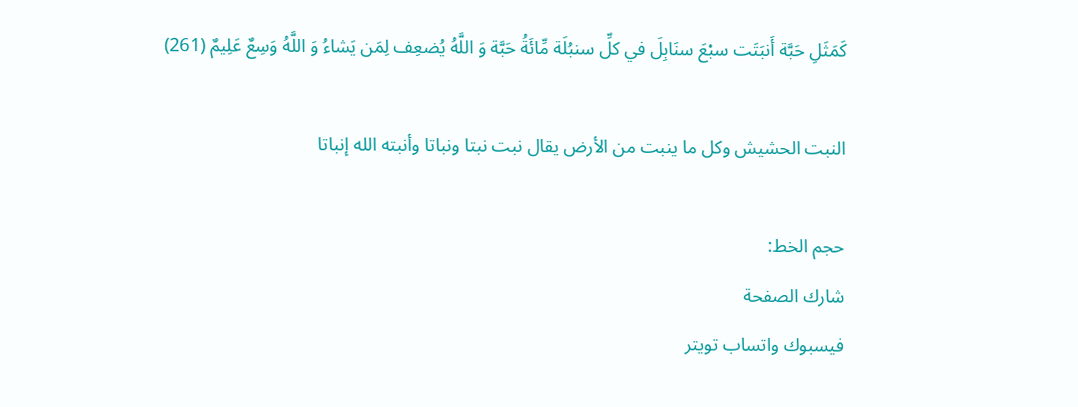كَمَثَلِ حَبَّة أَنبَتَت سبْعَ سنَابِلَ في كلِّ سنبُلَة مِّائَةُ حَبَّة وَ اللَّهُ يُضعِف لِمَن يَشاءُ وَ اللَّهُ وَسِعٌ عَلِيمٌ (261)

النبت الحشيش وكل ما ينبت من الأرض يقال نبت نبتا ونباتا وأنبته الله إنباتا

حجم الخط:
شارك الصفحة
فيسبوك واتساب تويتر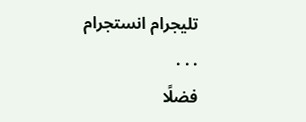تليجرام انستجرام
. . .
فضلًا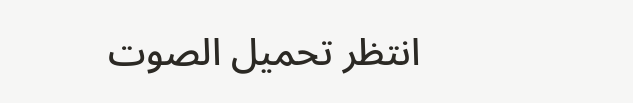انتظر تحميل الصوت